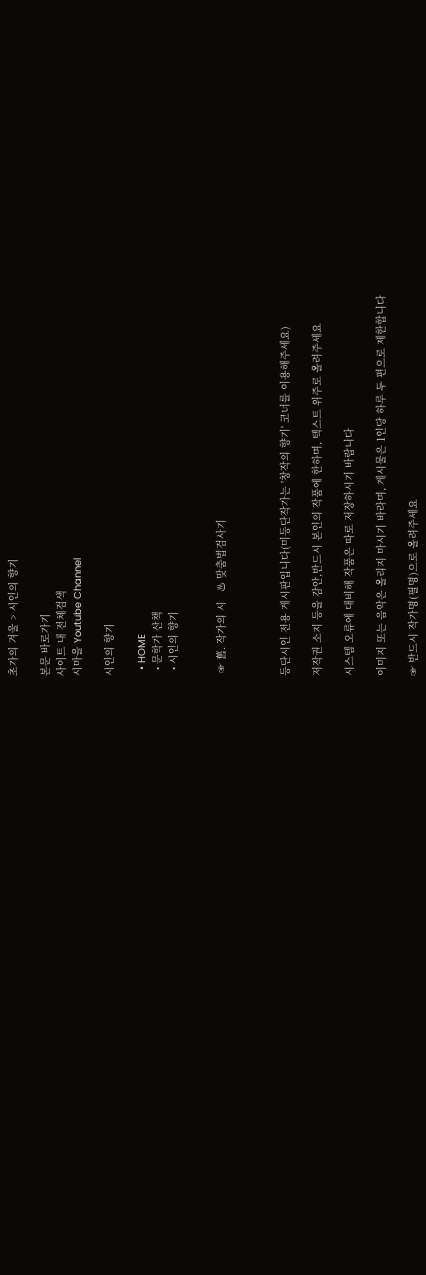초가의 겨울 > 시인의 향기

본문 바로가기
사이트 내 전체검색
시마을 Youtube Channel

시인의 향기

  • HOME
  • 문학가 산책
  • 시인의 향기


 ☞ 舊. 작가의 시   ♨ 맞춤법검사기



등단시인 전용 게시판입니다(미등단작가는 '창작의 향기' 코너를 이용해주세요)

저작권 소지 등을 감안,반드시 본인의 작품에 한하며, 텍스트 위주로 올려주세요

시스템 오류에 대비해 작품은 따로 저장하시기 바랍니다

이미지 또는 음악은 올리지 마시기 바라며, 게시물은 1인당 하루 두 편으로 제한합니다

☞ 반드시 작가명(필명)으로 올려주세요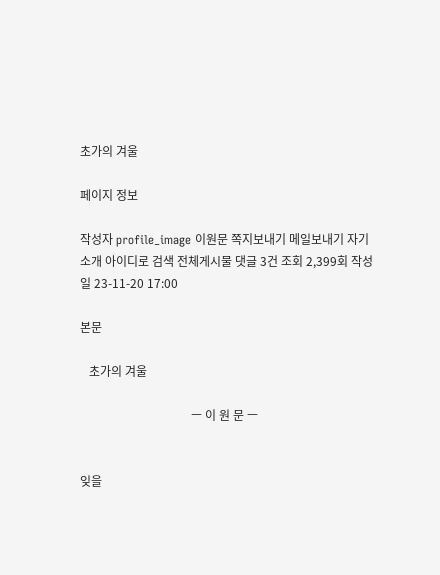초가의 겨울

페이지 정보

작성자 profile_image 이원문 쪽지보내기 메일보내기 자기소개 아이디로 검색 전체게시물 댓글 3건 조회 2,399회 작성일 23-11-20 17:00

본문

   초가의 겨울

                                     ㅡ 이 원 문 ㅡ


잊을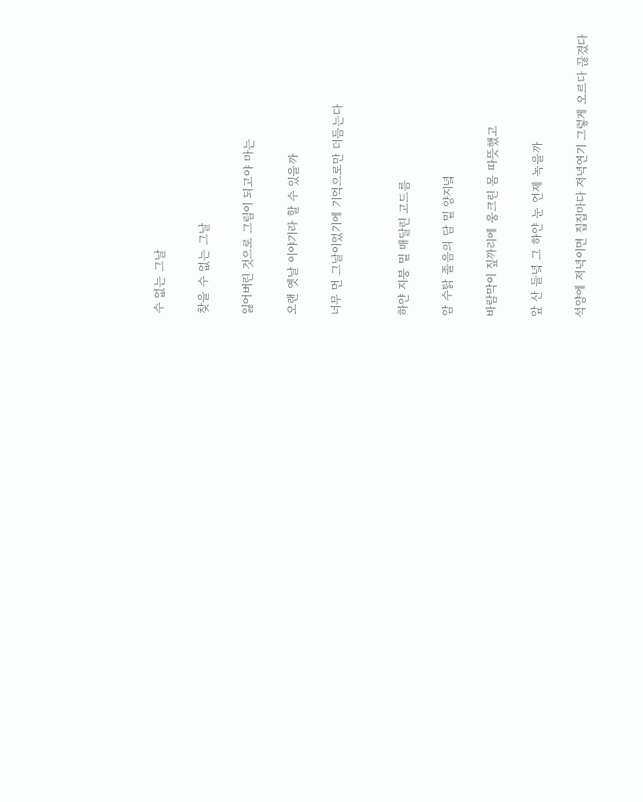수 없는 그날

찾을 수 없는 그날

잃어버린 것으로 그림이 되고야 마는

오랜 옛날 이야기라 할 수 있을까

너무 먼 그날이었기에 기억으로만 더듬는다


하얀 지붕 밑 매달린 고드름

암 수탉 졸음의 담 밑 양지녘

바람막이 짚까리에 웅크린 몸 따뜻했고

앞 산 들녘 그 하얀 눈 언제 녹을까

석양에 저녁이면 집집마다 저녁연기 그렇게 오르다 끊겼다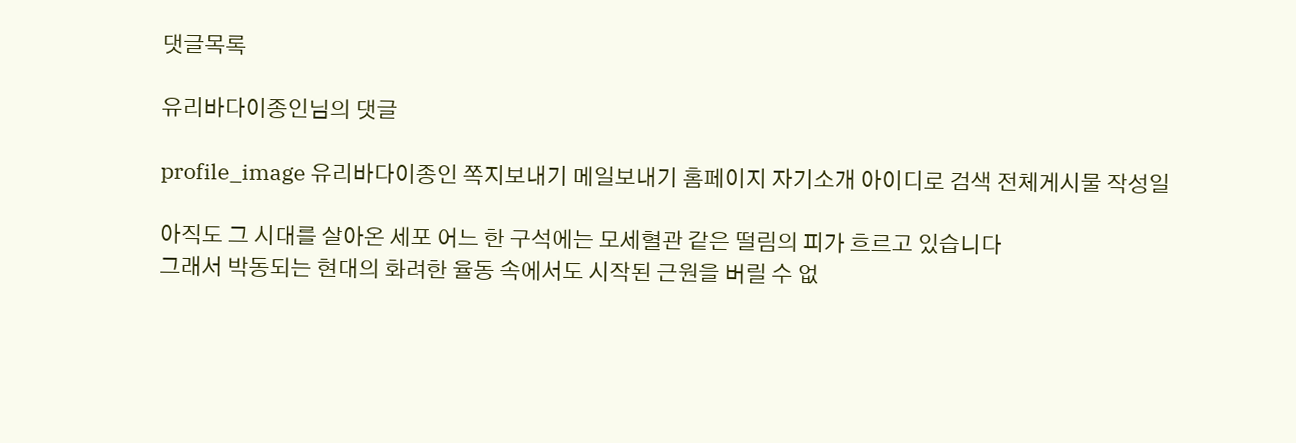댓글목록

유리바다이종인님의 댓글

profile_image 유리바다이종인 쪽지보내기 메일보내기 홈페이지 자기소개 아이디로 검색 전체게시물 작성일

아직도 그 시대를 살아온 세포 어느 한 구석에는 모세혈관 같은 떨림의 피가 흐르고 있습니다
그래서 박동되는 현대의 화려한 율동 속에서도 시작된 근원을 버릴 수 없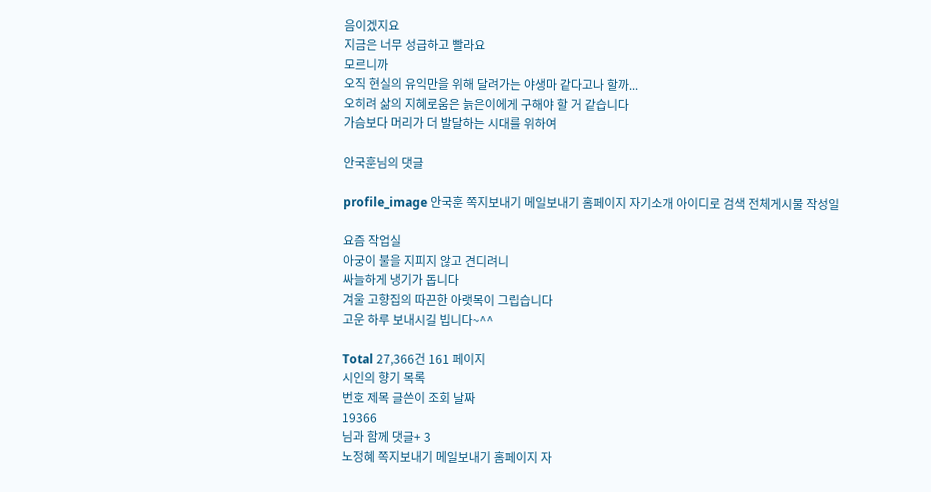음이겠지요
지금은 너무 성급하고 빨라요
모르니까
오직 현실의 유익만을 위해 달려가는 야생마 같다고나 할까...
오히려 삶의 지혜로움은 늙은이에게 구해야 할 거 같습니다
가슴보다 머리가 더 발달하는 시대를 위하여

안국훈님의 댓글

profile_image 안국훈 쪽지보내기 메일보내기 홈페이지 자기소개 아이디로 검색 전체게시물 작성일

요즘 작업실
아궁이 불을 지피지 않고 견디려니
싸늘하게 냉기가 돕니다
겨울 고향집의 따끈한 아랫목이 그립습니다
고운 하루 보내시길 빕니다~^^

Total 27,366건 161 페이지
시인의 향기 목록
번호 제목 글쓴이 조회 날짜
19366
님과 함께 댓글+ 3
노정혜 쪽지보내기 메일보내기 홈페이지 자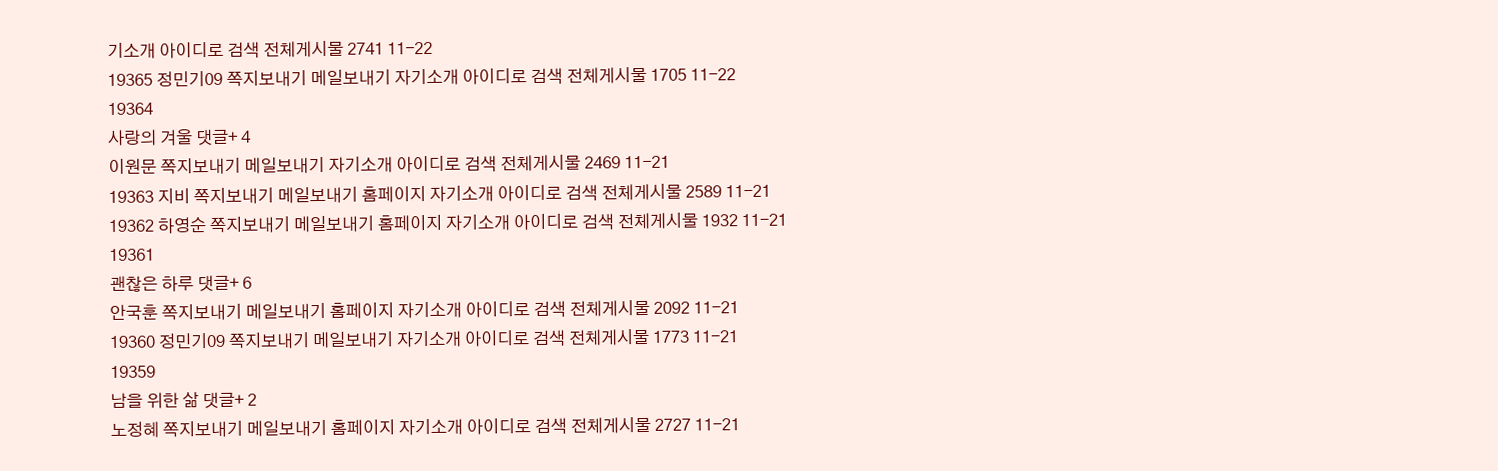기소개 아이디로 검색 전체게시물 2741 11-22
19365 정민기09 쪽지보내기 메일보내기 자기소개 아이디로 검색 전체게시물 1705 11-22
19364
사랑의 겨울 댓글+ 4
이원문 쪽지보내기 메일보내기 자기소개 아이디로 검색 전체게시물 2469 11-21
19363 지비 쪽지보내기 메일보내기 홈페이지 자기소개 아이디로 검색 전체게시물 2589 11-21
19362 하영순 쪽지보내기 메일보내기 홈페이지 자기소개 아이디로 검색 전체게시물 1932 11-21
19361
괜찮은 하루 댓글+ 6
안국훈 쪽지보내기 메일보내기 홈페이지 자기소개 아이디로 검색 전체게시물 2092 11-21
19360 정민기09 쪽지보내기 메일보내기 자기소개 아이디로 검색 전체게시물 1773 11-21
19359
남을 위한 삶 댓글+ 2
노정혜 쪽지보내기 메일보내기 홈페이지 자기소개 아이디로 검색 전체게시물 2727 11-21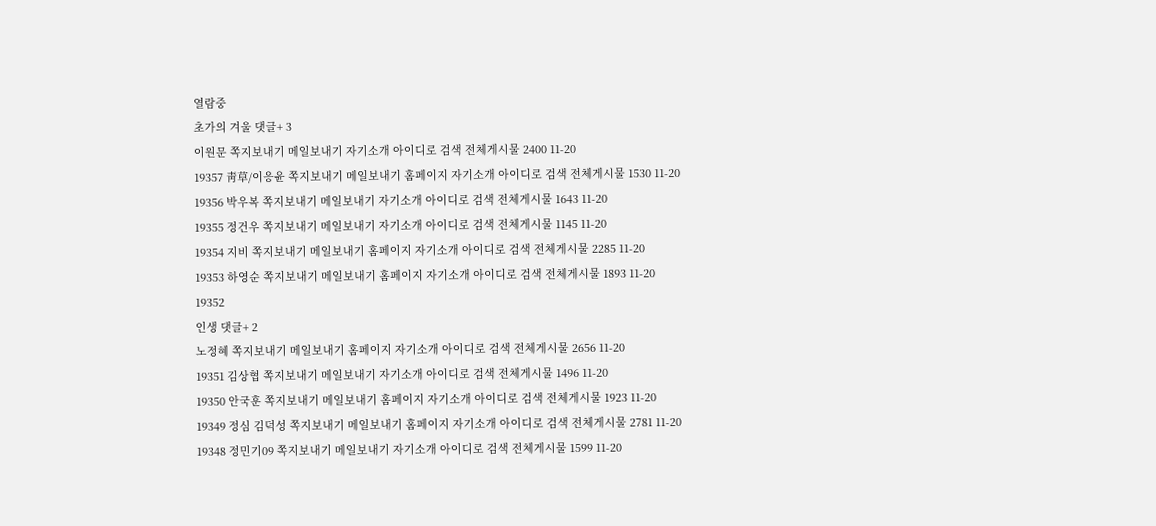열람중
초가의 겨울 댓글+ 3
이원문 쪽지보내기 메일보내기 자기소개 아이디로 검색 전체게시물 2400 11-20
19357 靑草/이응윤 쪽지보내기 메일보내기 홈페이지 자기소개 아이디로 검색 전체게시물 1530 11-20
19356 박우복 쪽지보내기 메일보내기 자기소개 아이디로 검색 전체게시물 1643 11-20
19355 정건우 쪽지보내기 메일보내기 자기소개 아이디로 검색 전체게시물 1145 11-20
19354 지비 쪽지보내기 메일보내기 홈페이지 자기소개 아이디로 검색 전체게시물 2285 11-20
19353 하영순 쪽지보내기 메일보내기 홈페이지 자기소개 아이디로 검색 전체게시물 1893 11-20
19352
인생 댓글+ 2
노정혜 쪽지보내기 메일보내기 홈페이지 자기소개 아이디로 검색 전체게시물 2656 11-20
19351 김상협 쪽지보내기 메일보내기 자기소개 아이디로 검색 전체게시물 1496 11-20
19350 안국훈 쪽지보내기 메일보내기 홈페이지 자기소개 아이디로 검색 전체게시물 1923 11-20
19349 정심 김덕성 쪽지보내기 메일보내기 홈페이지 자기소개 아이디로 검색 전체게시물 2781 11-20
19348 정민기09 쪽지보내기 메일보내기 자기소개 아이디로 검색 전체게시물 1599 11-20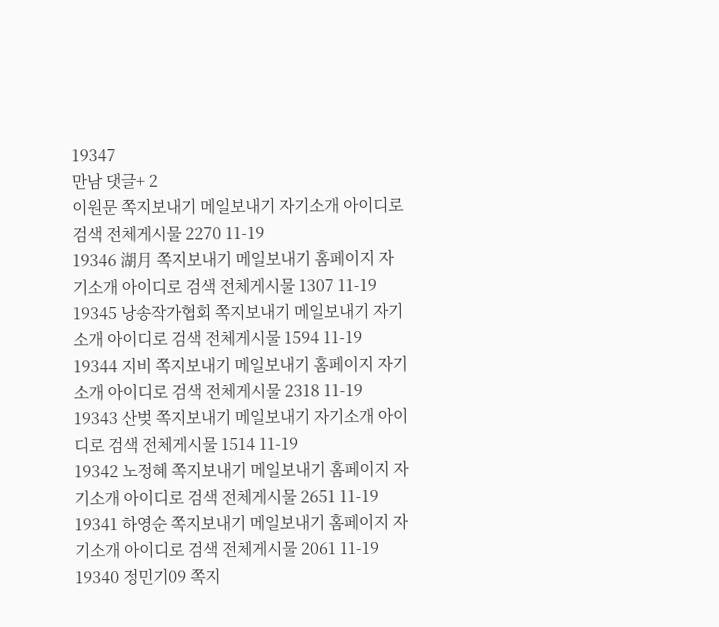19347
만남 댓글+ 2
이원문 쪽지보내기 메일보내기 자기소개 아이디로 검색 전체게시물 2270 11-19
19346 湖月 쪽지보내기 메일보내기 홈페이지 자기소개 아이디로 검색 전체게시물 1307 11-19
19345 낭송작가협회 쪽지보내기 메일보내기 자기소개 아이디로 검색 전체게시물 1594 11-19
19344 지비 쪽지보내기 메일보내기 홈페이지 자기소개 아이디로 검색 전체게시물 2318 11-19
19343 산벚 쪽지보내기 메일보내기 자기소개 아이디로 검색 전체게시물 1514 11-19
19342 노정혜 쪽지보내기 메일보내기 홈페이지 자기소개 아이디로 검색 전체게시물 2651 11-19
19341 하영순 쪽지보내기 메일보내기 홈페이지 자기소개 아이디로 검색 전체게시물 2061 11-19
19340 정민기09 쪽지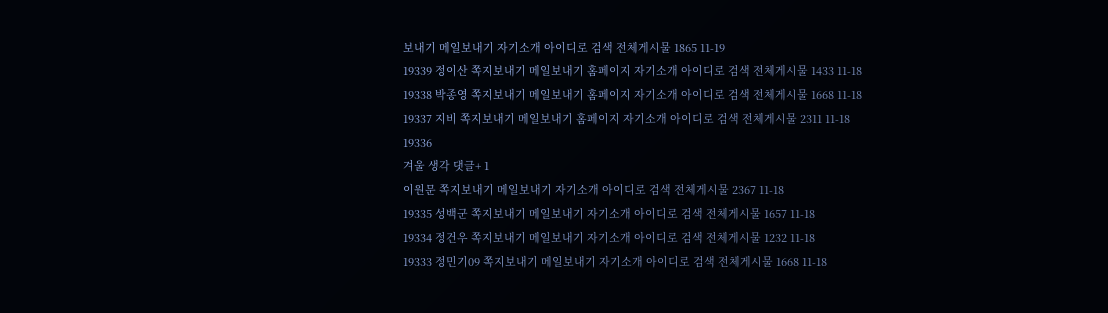보내기 메일보내기 자기소개 아이디로 검색 전체게시물 1865 11-19
19339 정이산 쪽지보내기 메일보내기 홈페이지 자기소개 아이디로 검색 전체게시물 1433 11-18
19338 박종영 쪽지보내기 메일보내기 홈페이지 자기소개 아이디로 검색 전체게시물 1668 11-18
19337 지비 쪽지보내기 메일보내기 홈페이지 자기소개 아이디로 검색 전체게시물 2311 11-18
19336
겨울 생각 댓글+ 1
이원문 쪽지보내기 메일보내기 자기소개 아이디로 검색 전체게시물 2367 11-18
19335 성백군 쪽지보내기 메일보내기 자기소개 아이디로 검색 전체게시물 1657 11-18
19334 정건우 쪽지보내기 메일보내기 자기소개 아이디로 검색 전체게시물 1232 11-18
19333 정민기09 쪽지보내기 메일보내기 자기소개 아이디로 검색 전체게시물 1668 11-18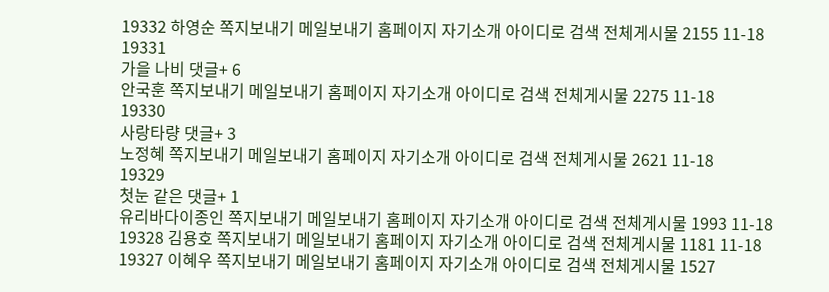19332 하영순 쪽지보내기 메일보내기 홈페이지 자기소개 아이디로 검색 전체게시물 2155 11-18
19331
가을 나비 댓글+ 6
안국훈 쪽지보내기 메일보내기 홈페이지 자기소개 아이디로 검색 전체게시물 2275 11-18
19330
사랑타량 댓글+ 3
노정혜 쪽지보내기 메일보내기 홈페이지 자기소개 아이디로 검색 전체게시물 2621 11-18
19329
첫눈 같은 댓글+ 1
유리바다이종인 쪽지보내기 메일보내기 홈페이지 자기소개 아이디로 검색 전체게시물 1993 11-18
19328 김용호 쪽지보내기 메일보내기 홈페이지 자기소개 아이디로 검색 전체게시물 1181 11-18
19327 이혜우 쪽지보내기 메일보내기 홈페이지 자기소개 아이디로 검색 전체게시물 1527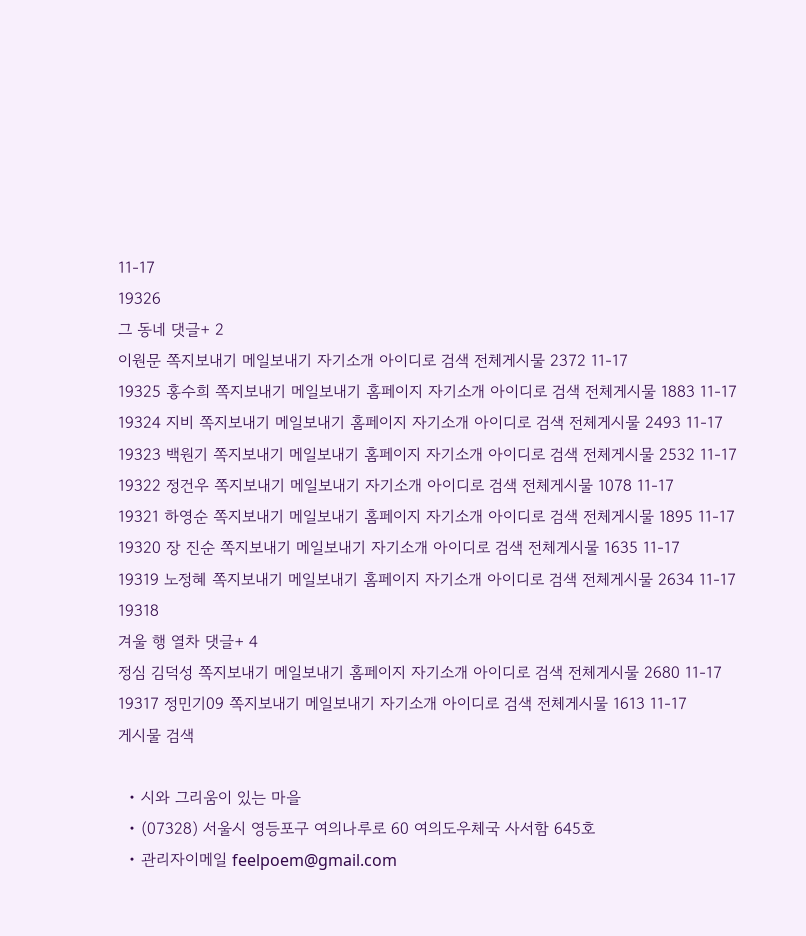11-17
19326
그 동네 댓글+ 2
이원문 쪽지보내기 메일보내기 자기소개 아이디로 검색 전체게시물 2372 11-17
19325 홍수희 쪽지보내기 메일보내기 홈페이지 자기소개 아이디로 검색 전체게시물 1883 11-17
19324 지비 쪽지보내기 메일보내기 홈페이지 자기소개 아이디로 검색 전체게시물 2493 11-17
19323 백원기 쪽지보내기 메일보내기 홈페이지 자기소개 아이디로 검색 전체게시물 2532 11-17
19322 정건우 쪽지보내기 메일보내기 자기소개 아이디로 검색 전체게시물 1078 11-17
19321 하영순 쪽지보내기 메일보내기 홈페이지 자기소개 아이디로 검색 전체게시물 1895 11-17
19320 장 진순 쪽지보내기 메일보내기 자기소개 아이디로 검색 전체게시물 1635 11-17
19319 노정혜 쪽지보내기 메일보내기 홈페이지 자기소개 아이디로 검색 전체게시물 2634 11-17
19318
겨울 행 열차 댓글+ 4
정심 김덕성 쪽지보내기 메일보내기 홈페이지 자기소개 아이디로 검색 전체게시물 2680 11-17
19317 정민기09 쪽지보내기 메일보내기 자기소개 아이디로 검색 전체게시물 1613 11-17
게시물 검색

  • 시와 그리움이 있는 마을
  • (07328) 서울시 영등포구 여의나루로 60 여의도우체국 사서함 645호
  • 관리자이메일 feelpoem@gmail.com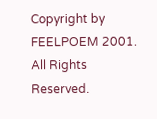Copyright by FEELPOEM 2001. All Rights Reserved.